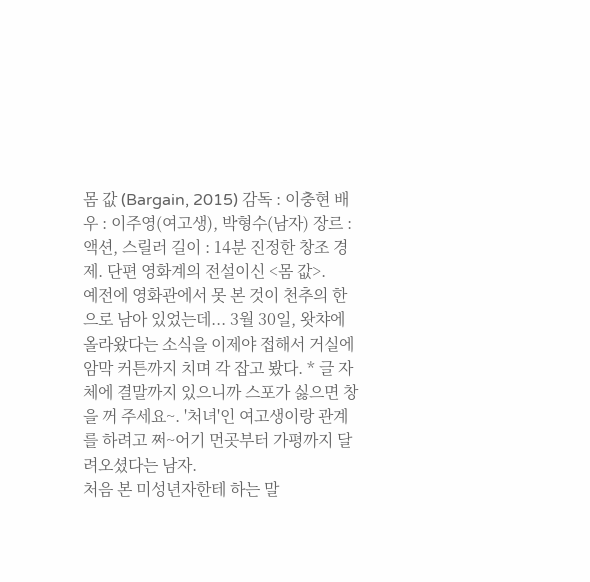몸 값 (Bargain, 2015) 감독 : 이충현 배우 : 이주영(여고생), 박형수(남자) 장르 : 액션, 스릴러 길이 : 14분 진정한 창조 경제. 단편 영화계의 전설이신 <몸 값>.
예전에 영화관에서 못 본 것이 천추의 한으로 남아 있었는데... 3월 30일, 왓챠에 올라왔다는 소식을 이제야 접해서 거실에 암막 커튼까지 치며 각 잡고 봤다. * 글 자체에 결말까지 있으니까 스포가 싫으면 창을 꺼 주세요~. '처녀'인 여고생이랑 관계를 하려고 쩌~어기 먼곳부터 가평까지 달려오셨다는 남자.
처음 본 미성년자한테 하는 말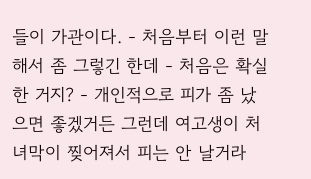들이 가관이다. - 처음부터 이런 말해서 좀 그렇긴 한데 - 처음은 확실한 거지? - 개인적으로 피가 좀 났으면 좋겠거든 그런데 여고생이 처녀막이 찢어져서 피는 안 날거라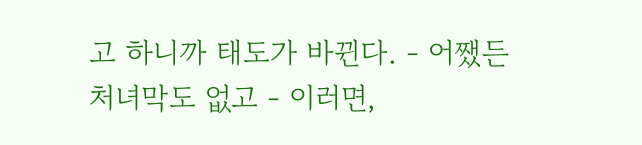고 하니까 태도가 바뀐다. - 어쨌든 처녀막도 없고 - 이러면,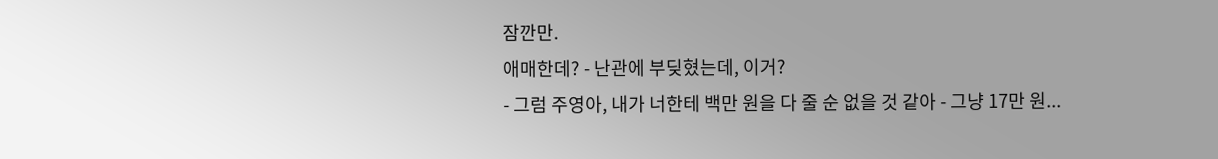잠깐만.
애매한데? - 난관에 부딪혔는데, 이거?
- 그럼 주영아, 내가 너한테 백만 원을 다 줄 순 없을 것 같아 - 그냥 17만 원...